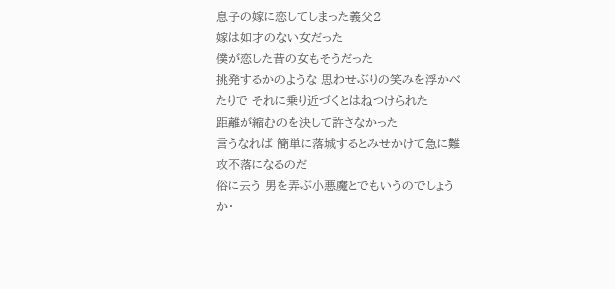息子の嫁に恋してしまった義父2
嫁は如才のない女だった
僕が恋した昔の女もそうだった
挑発するかのような 思わせぶりの笑みを浮かべたりで それに乗り近づくとはねつけられた
距離が縮むのを決して許さなかった
言うなれば 簡単に落城するとみせかけて急に難攻不落になるのだ
俗に云う 男を弄ぶ小悪魔とでもいうのでしょうか・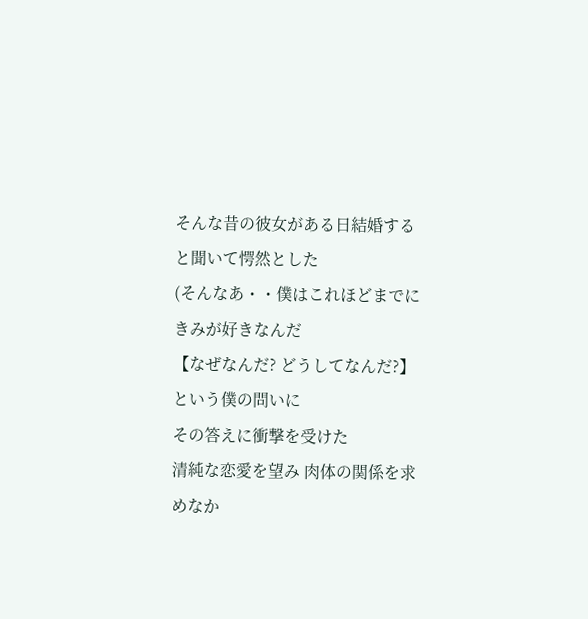そんな昔の彼女がある日結婚すると聞いて愕然とした
(そんなあ・・僕はこれほどまでに きみが好きなんだ
【なぜなんだ? どうしてなんだ?】
という僕の問いに
その答えに衝撃を受けた
清純な恋愛を望み 肉体の関係を求めなか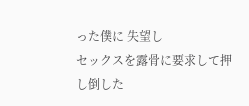った僕に 失望し
セックスを露骨に要求して押し倒した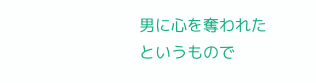男に心を奪われたというもので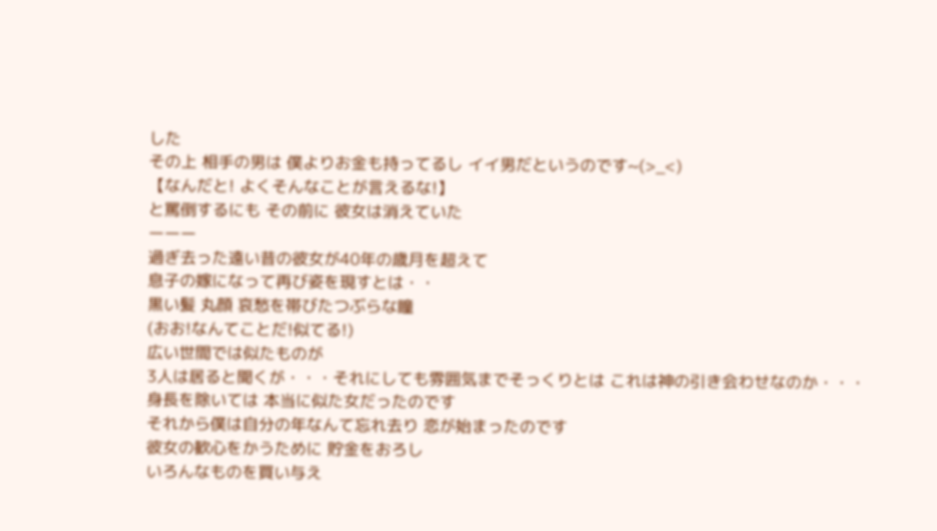した
その上 相手の男は 僕よりお金も持ってるし イイ男だというのです~(>_<)
【なんだと! よくそんなことが言えるな!】
と罵倒するにも その前に 彼女は消えていた
ーーー
過ぎ去った遠い昔の彼女が40年の歳月を超えて
息子の嫁になって再び姿を現すとは・・
黒い髪 丸顔 哀愁を帯びたつぶらな瞳
(おお!なんてことだ!似てる!)
広い世間では似たものが
3人は居ると聞くが・・・それにしても雰囲気までそっくりとは これは神の引き会わせなのか・・・
身長を除いては 本当に似た女だったのです
それから僕は自分の年なんて忘れ去り 恋が始まったのです
彼女の歓心をかうために 貯金をおろし
いろんなものを買い与え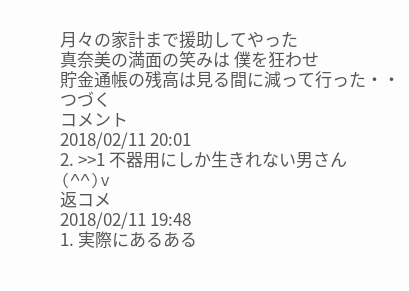月々の家計まで援助してやった
真奈美の満面の笑みは 僕を狂わせ
貯金通帳の残高は見る間に減って行った・・
つづく
コメント
2018/02/11 20:01
2. >>1 不器用にしか生きれない男さん
(^^)v
返コメ
2018/02/11 19:48
1. 実際にあるある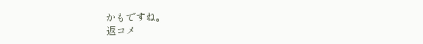かもですね。
返コメ